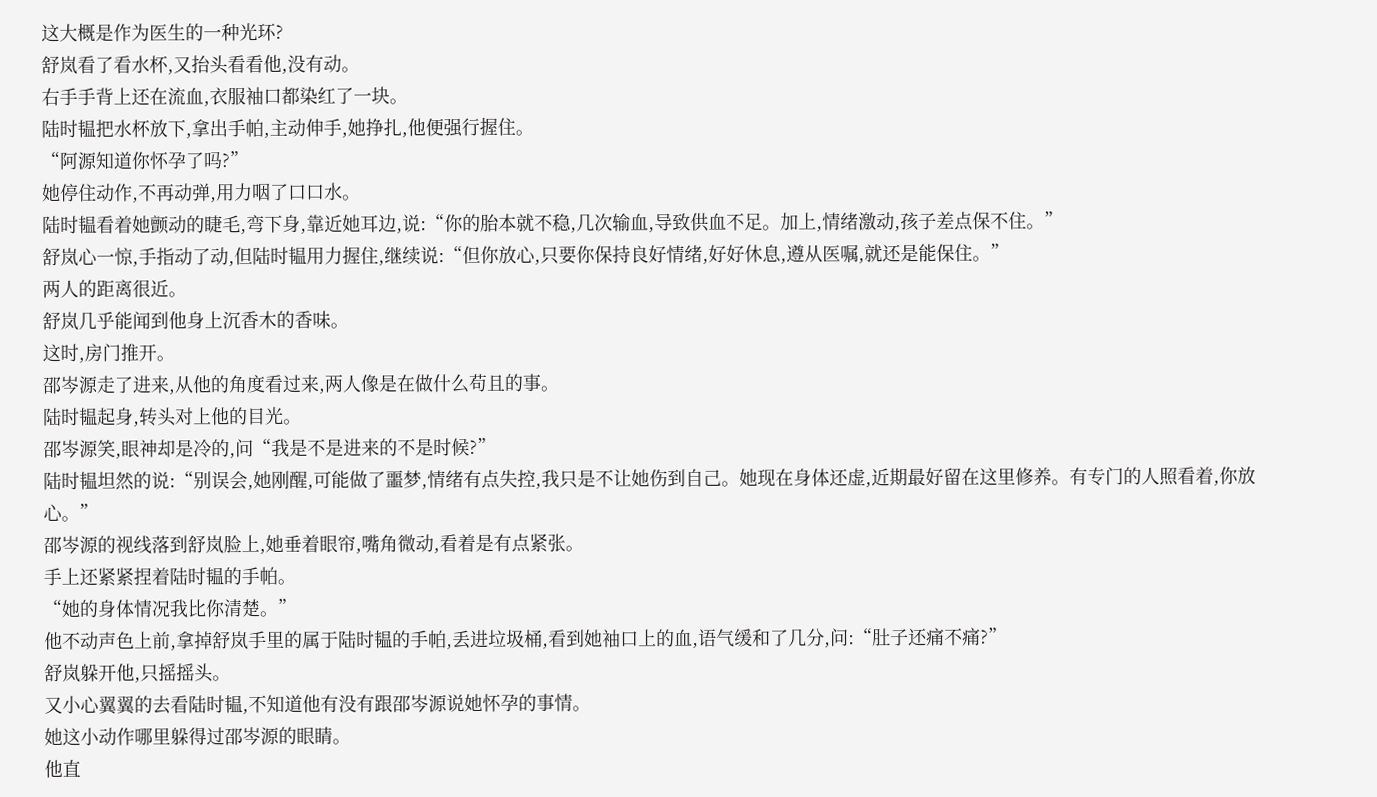这大概是作为医生的一种光环?
舒岚看了看水杯,又抬头看看他,没有动。
右手手背上还在流血,衣服袖口都染红了一块。
陆时韫把水杯放下,拿出手帕,主动伸手,她挣扎,他便强行握住。
“阿源知道你怀孕了吗?”
她停住动作,不再动弹,用力咽了口口水。
陆时韫看着她颤动的睫毛,弯下身,靠近她耳边,说:“你的胎本就不稳,几次输血,导致供血不足。加上,情绪激动,孩子差点保不住。”
舒岚心一惊,手指动了动,但陆时韫用力握住,继续说:“但你放心,只要你保持良好情绪,好好休息,遵从医嘱,就还是能保住。”
两人的距离很近。
舒岚几乎能闻到他身上沉香木的香味。
这时,房门推开。
邵岑源走了进来,从他的角度看过来,两人像是在做什么苟且的事。
陆时韫起身,转头对上他的目光。
邵岑源笑,眼神却是冷的,问“我是不是进来的不是时候?”
陆时韫坦然的说:“别误会,她刚醒,可能做了噩梦,情绪有点失控,我只是不让她伤到自己。她现在身体还虚,近期最好留在这里修养。有专门的人照看着,你放心。”
邵岑源的视线落到舒岚脸上,她垂着眼帘,嘴角微动,看着是有点紧张。
手上还紧紧捏着陆时韫的手帕。
“她的身体情况我比你清楚。”
他不动声色上前,拿掉舒岚手里的属于陆时韫的手帕,丢进垃圾桶,看到她袖口上的血,语气缓和了几分,问:“肚子还痛不痛?”
舒岚躲开他,只摇摇头。
又小心翼翼的去看陆时韫,不知道他有没有跟邵岑源说她怀孕的事情。
她这小动作哪里躲得过邵岑源的眼睛。
他直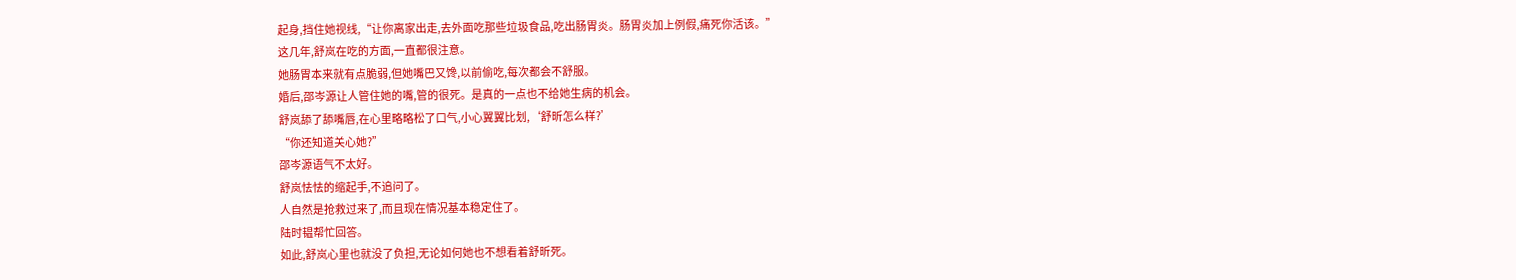起身,挡住她视线,“让你离家出走,去外面吃那些垃圾食品,吃出肠胃炎。肠胃炎加上例假,痛死你活该。”
这几年,舒岚在吃的方面,一直都很注意。
她肠胃本来就有点脆弱,但她嘴巴又馋,以前偷吃,每次都会不舒服。
婚后,邵岑源让人管住她的嘴,管的很死。是真的一点也不给她生病的机会。
舒岚舔了舔嘴唇,在心里略略松了口气,小心翼翼比划,‘舒昕怎么样?’
“你还知道关心她?”
邵岑源语气不太好。
舒岚怯怯的缩起手,不追问了。
人自然是抢救过来了,而且现在情况基本稳定住了。
陆时韫帮忙回答。
如此,舒岚心里也就没了负担,无论如何她也不想看着舒昕死。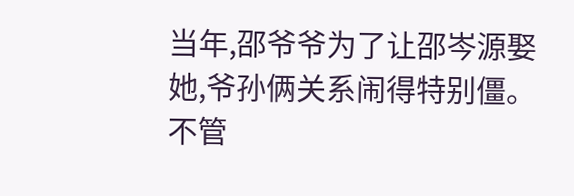当年,邵爷爷为了让邵岑源娶她,爷孙俩关系闹得特别僵。
不管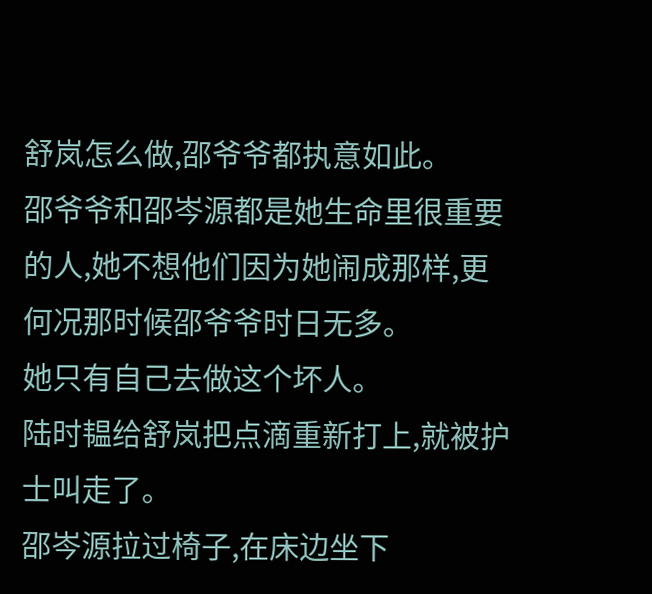舒岚怎么做,邵爷爷都执意如此。
邵爷爷和邵岑源都是她生命里很重要的人,她不想他们因为她闹成那样,更何况那时候邵爷爷时日无多。
她只有自己去做这个坏人。
陆时韫给舒岚把点滴重新打上,就被护士叫走了。
邵岑源拉过椅子,在床边坐下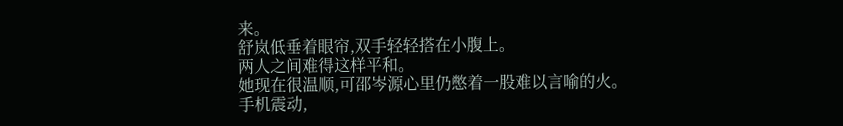来。
舒岚低垂着眼帘,双手轻轻搭在小腹上。
两人之间难得这样平和。
她现在很温顺,可邵岑源心里仍憋着一股难以言喻的火。
手机震动,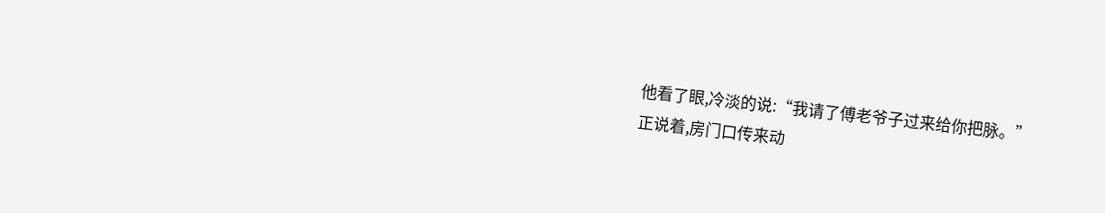他看了眼,冷淡的说:“我请了傅老爷子过来给你把脉。”
正说着,房门口传来动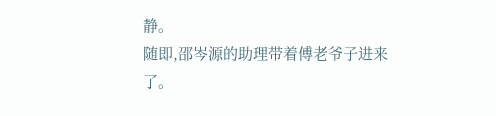静。
随即,邵岑源的助理带着傅老爷子进来了。